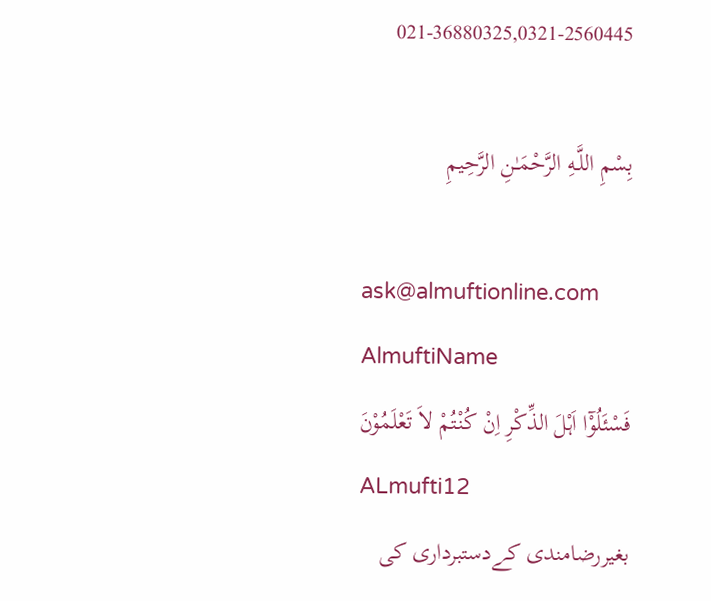021-36880325,0321-2560445

بِسْمِ اللَّـهِ الرَّحْمَـٰنِ الرَّحِيمِ

ask@almuftionline.com
AlmuftiName
فَسْئَلُوْٓا اَہْلَ الذِّکْرِ اِنْ کُنْتُمْ لاَ تَعْلَمُوْنَ
ALmufti12
بغیررضامندی کےدستبرداری کی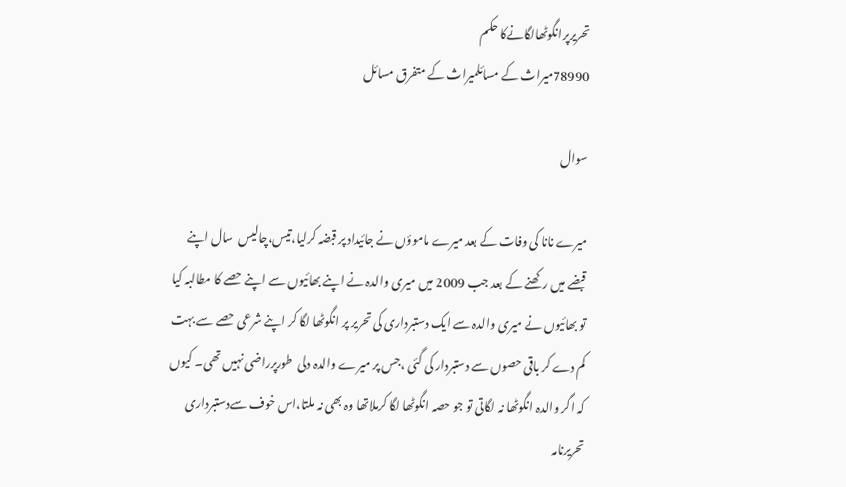تحریرپرانگوٹھالگانےکا حکم
78990میراث کے مسائلمیراث کے متفرق مسائل

سوال

میرے نانا کی وفات کے بعد میرے ماموؤں نے جائیداد پر قبضہ کرلیا،تیس،چالیس  سال اپنے قبضے میں رکھنے کے بعد جب 2009 میں میری والدہ نے اپنے بھائیوں سے اپنے حصے کا مطالبہ کیا تو بھائیوں نے میری والدہ سے ایک دستبرداری کی تحریر پر انگوٹھا لگا کر اپنے شرعی حصے سے بہت کم دے کر باقی حصوں سے دستبردار کی گئی ،جس پر میرے والدہ دلی  طورپرراضی نہیں تھی۔ کیوں کہ اگر والدہ انگوٹھا نہ لگاتی تو جو حصہ انگوٹھا لگا کرملاتھا وہ بھی نہ ملتا،اس خوف سےدستبرداری تحریرنامہ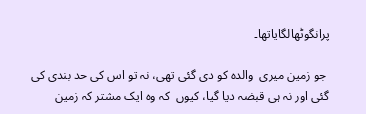پرانگوٹھالگایاتھا۔

 جو زمین میری  والدہ کو دی گئی تھی، نہ تو اس کی حد بندی کی گئی اور نہ ہی قبضہ دیا گیا، کیوں  کہ وہ ایک مشتر کہ زمین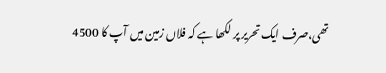تھی،صرف ایک تحریر پر لکھا ہے کہ فلاں زمین میں آپ کا 4500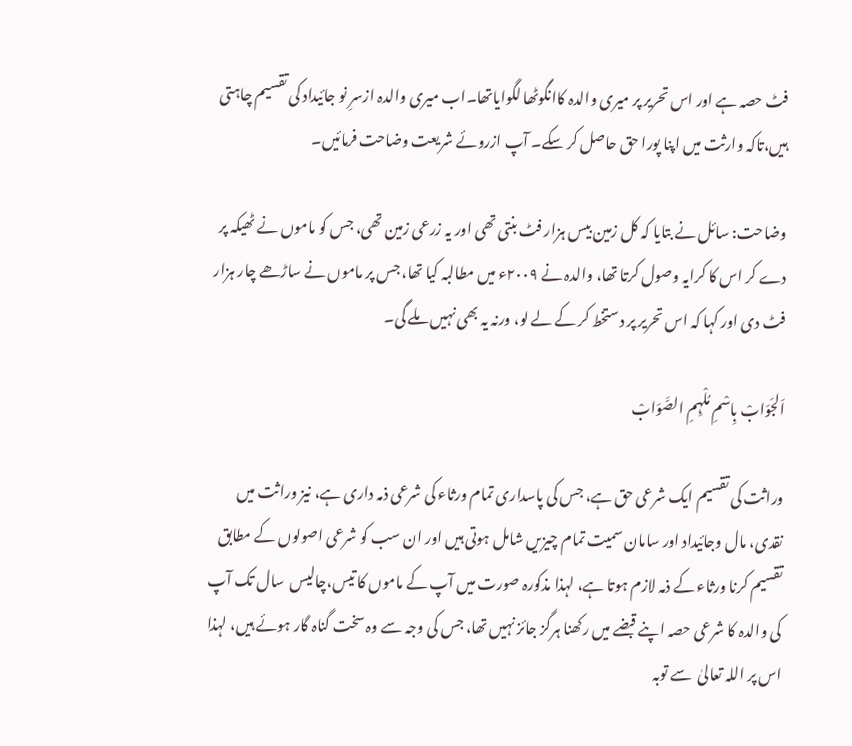فٹ حصہ ہے اور اس تحریر پر میری والدہ کاانگوٹھا لگوایاتھا۔اب میری والدہ ازسرِ نو جائیداد کی تقسیم چاہتی ہیں،تاکہ وارثت میں اپنا پورا حق حاصل کر سکے۔ آپ ازروئے شریعت وضاحت فرمائیں۔

وضاحت: سائل نے بتایا کہ کل زمین بیس ہزار فٹ بنتی تھی اور یہ زرعی زمین تھی، جس کو ماموں نے ٹھیکہ پر دے کر اس کا کرایہ وصول کرتا تھا، والدہ نے ۲۰۰۹ء میں مطالبہ کیا تھا، جس پر ماموں نے ساڑھے چار ہزار فٹ دی اور کہا کہ اس تحریر پر دستخط کر کے لے لو، ورنہ یہ بھی نہیں ملے گی۔

اَلجَوَابْ بِاسْمِ مُلْہِمِ الصَّوَابْ

وراثت کی تقسیم ایک شرعی حق ہے، جس کی پاسداری تمام ورثاء کی شرعی ذمہ داری ہے، نیز وراثت میں نقدی، مال وجائیداد اور سامان سمیت تمام چیزیں شامل ہوتی ہیں اور ان سب کو شرعی اصولوں کے مطابق تقسیم کرنا ورثاء کے ذمہ لازم ہوتا ہے، لہذا مذکورہ صورت میں آپ کے ماموں کا تیس،چالیس  سال تک آپ کی والدہ کا شرعی حصہ اپنے قبضے میں رکھنا ہرگز جائز نہیں تھا، جس کی وجہ سے وہ سخت گناہ گار ہوئے ہیں، لہذا اس پر اللہ تعالیٰ  سے توبہ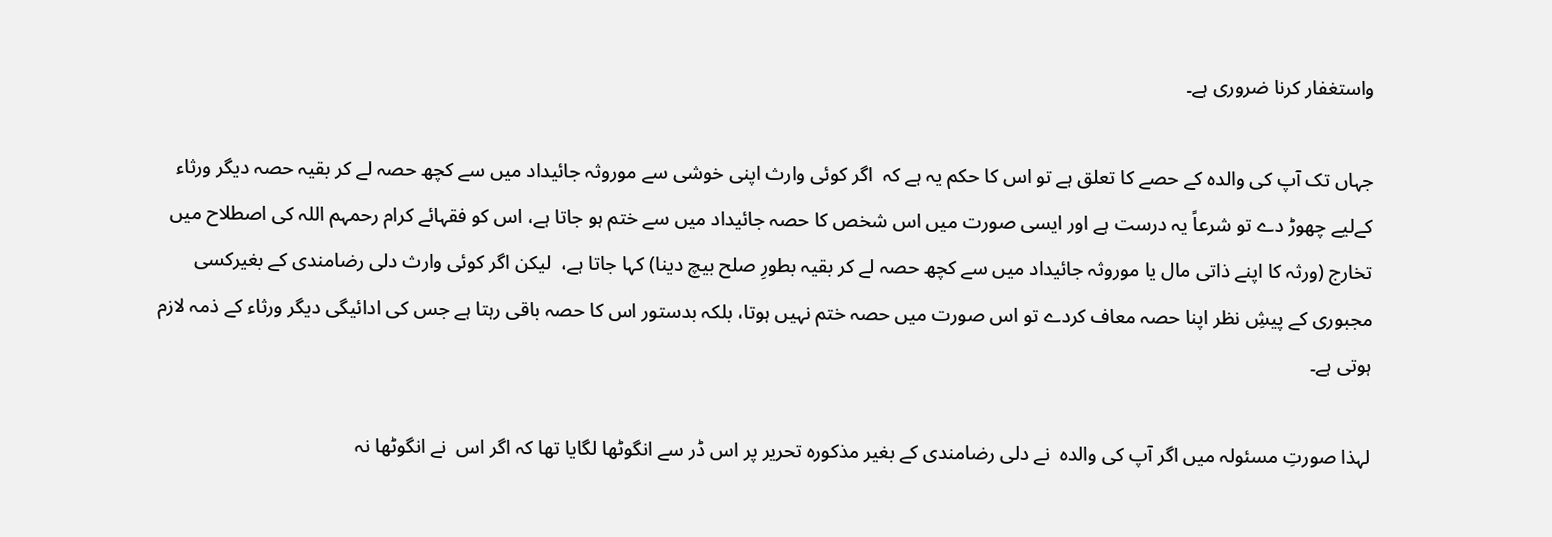واستغفار کرنا ضروری ہے۔

جہاں تک آپ کی والدہ کے حصے کا تعلق ہے تو اس کا حکم یہ ہے کہ  اگر کوئی وارث اپنی خوشی سے موروثہ جائیداد میں سے کچھ حصہ لے کر بقیہ حصہ دیگر ورثاء کےلیے چھوڑ دے تو شرعاً یہ درست ہے اور ایسی صورت میں اس شخص کا حصہ جائیداد میں سے ختم ہو جاتا ہے، اس کو فقہائے کرام رحمہم اللہ کی اصطلاح میں تخارج (ورثہ کا اپنے ذاتی مال یا موروثہ جائیداد میں سے کچھ حصہ لے کر بقیہ بطورِ صلح بیچ دینا) کہا جاتا ہے،  لیکن اگر کوئی وارث دلی رضامندی کے بغیركسی مجبوری كے پيشِ نظر اپنا حصہ معاف کردے تو اس صورت میں حصہ ختم نہیں ہوتا، بلکہ بدستور اس کا حصہ باقی رہتا ہے جس کی ادائیگی دیگر ورثاء کے ذمہ لازم ہوتی ہے۔

لہذا صورتِ مسئولہ میں اگر آپ کی والدہ  نے دلی رضامندی کے بغیر مذکورہ تحریر پر اس ڈر سے انگوٹھا لگایا تھا کہ اگر اس  نے انگوٹھا نہ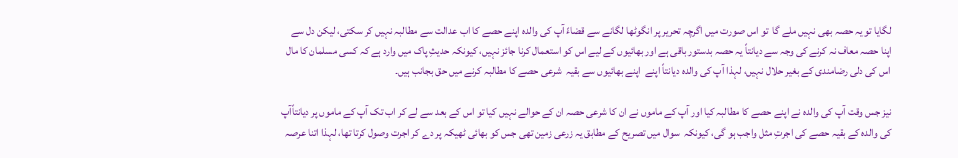لگایا تو یہ حصہ بھی نہیں ملے گا  تو اس صورت میں اگرچہ تحریر پر انگوٹھا لگانے سے قضاءً آپ کی والدہ اپنے حصے کا اب عدالت سے مطالبہ نہیں کر سکتی، لیکن دل سے اپنا حصہ معاف نہ کرنے کی وجہ سے دیانتاً یہ حصہ بدستور باقی ہے اور بھائیوں کے لیے اس کو استعمال کرنا جائز نہیں، کیونکہ حدیثِ پاک میں وارد ہے کہ کسی مسلمان کا مال اس کی دلی رضامندی کے بغیر حلال نہیں، لہذا آپ کی والدہ دیانتاً اپنے  اپنے بھائیوں سے بقیہ  شرعی حصے کا مطالبہ کرنے میں حق بجانب ہیں۔

نیز جس وقت آپ کی والدہ نے اپنے حصے کا مطالبہ کیا اور آپ کے ماموں نے ان کا شرعی حصہ ان کے حوالے نہیں کیا تو اس کے بعد سے لے کر اب تک آپ کے ماموں پر دیانتاًآپ کی والدہ کے بقیہ حصے کی اجرتِ مثل واجب ہو گی، کیونکہ  سوال میں تصریح کے مطابق یہ زرعی زمین تھی جس کو بھائی ٹھیکہ پر دے کر اجرت وصول کرتا تھا، لہذا اتنا عرصہ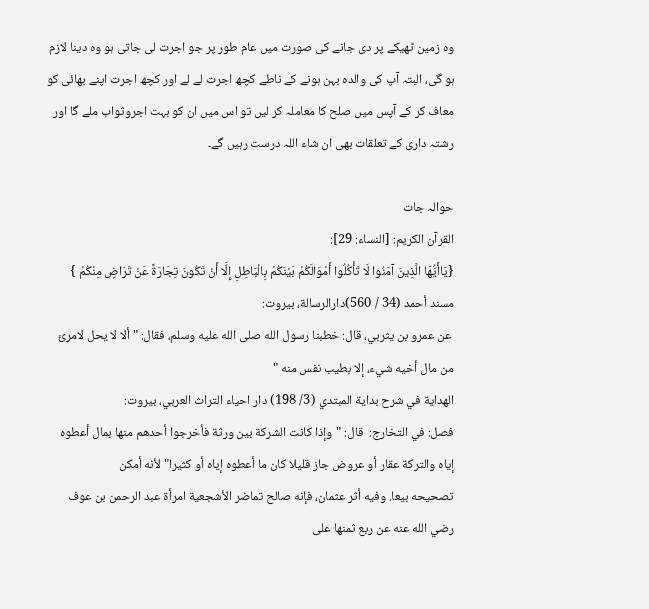وہ زمین ٹھیکے پر دی جانے کی صورت میں عام طور پر جو اجرت لی جاتی ہو وہ دینا لازم ہو گی، البتہ آپ کی والدہ بہن ہونے کے ناطے کچھ اجرت لے لے اور کچھ اجرت اپنے بھائی کو معاف کر کے آپس میں صلح کا معاملہ کر لیں تو اس میں ان کو بہت اجروثواب ملے گا اور رشتہ داری کے تعلقات بھی ان شاء اللہ درست رہیں گے۔

حوالہ جات
القرآن الکریم: [النساء: 29]:
{يَاأَيُّهَا الَّذِينَ آمَنُوا لَا تَأْكُلُوا أَمْوَالَكُمْ بَيْنَكُمْ بِالْبَاطِلِ إِلَّا أَنْ تَكُونَ تِجَارَةً عَنْ تَرَاضٍ مِنْكُمْ }
مسند أحمد (34 / 560)دارالرسالة، بيروت:
 عن عمرو بن يثربي، قال: خطبنا رسول الله صلى الله عليه وسلم، فقال: " ألا لا يحل لامرئ من مال أخيه شيء، إلا بطيب نفس منه "
الهداية في شرح بداية المبتدي (3/ 198) دار احياء التراث العربي، بيروت:
فصل: في التخارج:  قال: "وإذا كانت الشركة بين ورثة فأخرجوا أحدهم منها بمال أعطوه إياه والتركة عقار أو عروض جاز قليلا كان ما أعطوه إياه أو كثيرا" لأنه أمكن
تصحيحه بيعا. وفيه أثر عثمان، فإنه صالح تماضر الأشجعية امرأة عبد الرحمن بن عوف رضي الله عنه عن ربع ثمنها على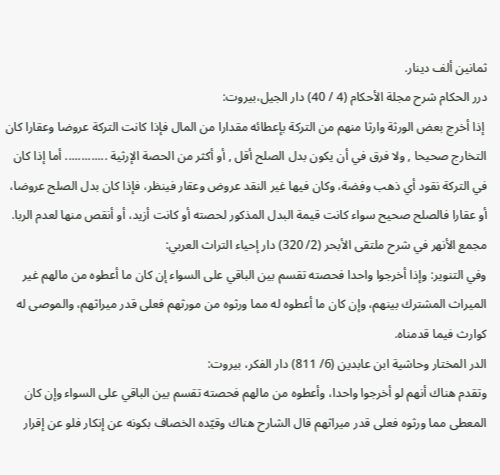ثمانين ألف دينار.
درر الحكام شرح مجلة الأحكام (4 / 40) دار الجيل،بيروت:
 إذا أخرج بعض الورثة وارثا منهم من التركة بإعطائه مقدارا من المال فإذا كانت التركة عروضا وعقارا كان التخارج صحيحا , ولا فرق في أن يكون بدل الصلح أقل , أو أكثر من الحصة الإرثية ............. أما إذا كان في التركة نقود أي ذهب وفضة، وكان فيها غير النقد عروض وعقار فينظر، فإذا كان بدل الصلح عروضا، أو عقارا فالصلح صحيح سواء كانت قيمة البدل المذكور لحصته أو كانت أزيد، أو أنقص منها لعدم الربا.
مجمع الأنهر في شرح ملتقى الأبحر (2/ 320) دار إحياء التراث العربي:
وفي التنوير: وإذا أخرجوا واحدا فحصته تقسم بين الباقي على السواء إن كان ما أعطوه من مالهم غير الميراث المشترك بينهم، وإن كان ما أعطوه له مما ورثوه من مورثهم فعلى قدر ميراثهم، والموصى له كوارث فيما قدمناه.
الدر المختار وحاشية ابن عابدين (6/ 811) دار الفكر، بيروت:
وتقدم هناك أنهم لو أخرجوا واحدا، وأعطوه من مالهم فحصته تقسم بين الباقي على السواء وإن كان المعطى مما ورثوه فعلى قدر ميراثهم قال الشارح هناك وقيّده الخصاف بكونه عن إنكار فلو عن إقرار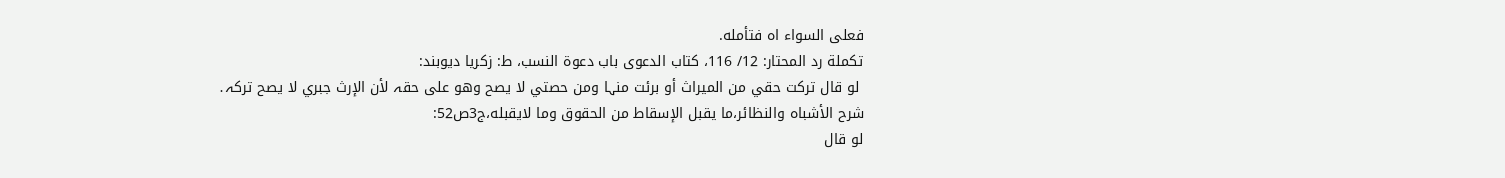فعلى السواء اه فتأمله.
تکملة رد المحتار: 12/ 116، کتاب الدعوی باب دعوة النسب، ط: زکریا دیوبند:
 لو قال ترکت حقي من المیراث أو برئت منہا ومن حصتي لا یصح وهو علی حقہ لأن الإرث جبري لا یصح ترکہ․
شرح الأشباه والنظائر،ما يقبل الإسقاط من الحقوق وما لايقبله،ج3ص52:
لو قال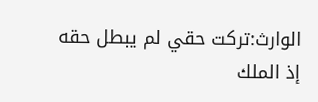الوارث:تركت حقي لم يبطل حقه إذ الملك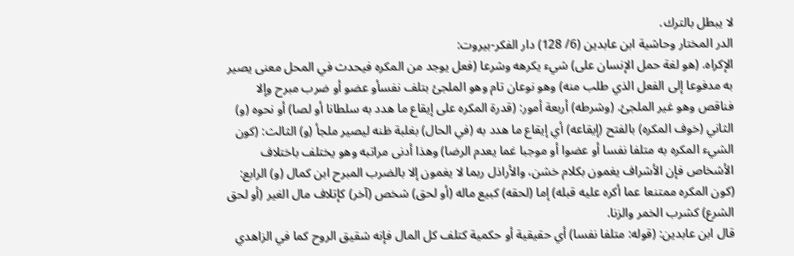لا يبطل بالترك․
الدر المختار وحاشية ابن عابدين (6/ 128) دار الفكر-بيروت:
الإكراه. (هو لغة حمل الإنسان على) شيء يكرهه وشرعا (فعل يوجد من المكره فيحدث في المحل معنى يصير به مدفوعا إلى الفعل الذي طلب منه) وهو نوعان تام وهو الملجئ بتلف نفسأو عضو أو ضرب مبرح وإلا فناقص وهو غير الملجئ. (وشرطه) أربعة أمور: (قدرة المكره على إيقاع ما هدد به سلطانا أو لصا) أو نحوه (و) الثاني (خوف المكره) بالفتح (إيقاعه) أي إيقاع ما هدد به (في الحال) بغلبة ظنه ليصير ملجأ (و) الثالث: (كون الشيء المكره به متلفا نفسا أو عضوا أو موجبا غما يعدم الرضا) وهذا أدنى مراتبه وهو يختلف باختلاف الأشخاص فإن الأشراف يغمون بكلام خشن، والأراذل ربما لا يغمون إلا بالضرب المبرح ابن كمال (و) الرابع: (كون المكره ممتنعا عما أكره عليه قبله) إما (لحقه) كبيع ماله (أو لحق) شخص (آخر) كإتلاف مال الغير (أو لحق الشرع) كشرب الخمر والزنا.
قال ابن عابدين: (قوله: متلفا نفسا) أي حقيقية أو حكمية كتلف كل المال فإنه شقيق الروح كما في الزاهدي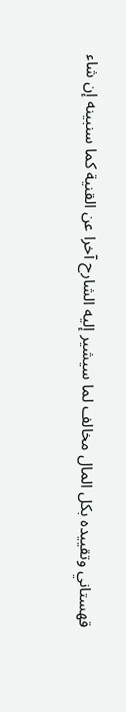قهستاني وتقييده بكل المال مخالف لما سيشير إليه الشارح آخرا عن القنية كما سنبينه إن شاء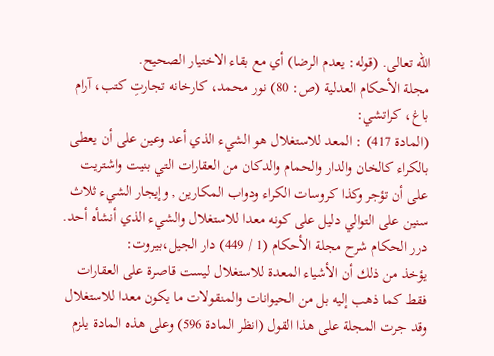الله تعالى. (قوله: يعدم الرضا) أي مع بقاء الاختيار الصحيح.
مجلة الأحكام العدلية (ص: 80) نور محمد، كارخانه تجارتِ كتب، آرام باغ، كراتشي:
(المادة 417) : المعد للاستغلال هو الشيء الذي أعد وعين على أن يعطى بالكراء كالخان والدار والحمام والدكان من العقارات التي بنيت واشتريت على أن تؤجر وكذا كروسات الكراء ودواب المكارين , وإيجار الشيء ثلاث سنين على التوالي دليل على كونه معدا للاستغلال والشيء الذي أنشأه أحد.
درر الحكام شرح مجلة الأحكام (1 / 449) دار الجيل،بيروت:
يؤخذ من ذلك أن الأشياء المعدة للاستغلال ليست قاصرة على العقارات فقط كما ذهب إليه بل من الحيوانات والمنقولات ما يكون معدا للاستغلال وقد جرت المجلة على هذا القول (انظر المادة 596) وعلى هذه المادة يلزم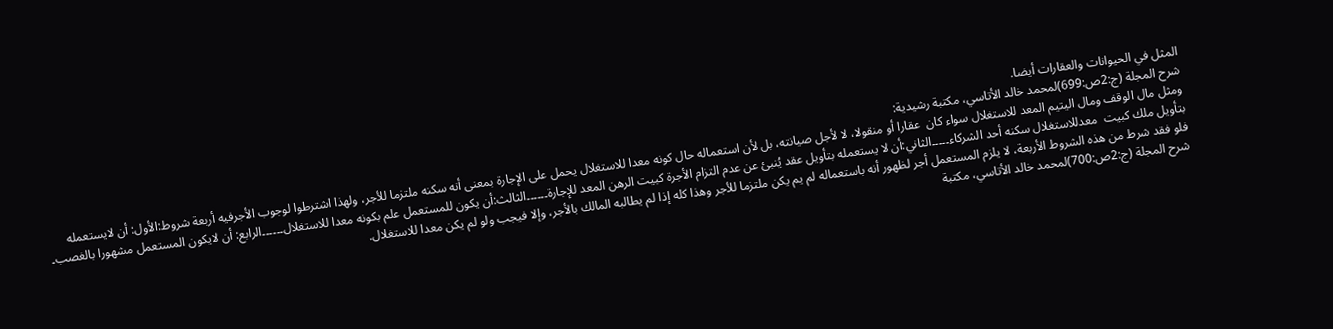المثل في الحيوانات والعقارات أيضا.
شرح المجلة (ج:2ص:699)لمحمد خالد الأتاسي، مكتبة رشيدية:
ومثل مال الوقف ومال اليتيم المعد للاستغلال سواء كان  عقارا أو منقولا، لا لأجل صيانته، بل لأن استعماله حال كونه معدا للاستغلال يحمل على الإجارة بمعنى أنه سكنه ملتزما للأجر، ولهذا اشترطوا لوجوب الأجرفيه أربعة شروط:الأول: أن لايستعمله بتأويل ملك كبيت  معدللاستغلال سكنه أحد الشركاء۔۔۔۔۔الثاني:أن لا يستعمله بتأويل عقد يُنبئ عن عدم التزام الأجرة كبيت الرهن المعد للإجارة۔۔۔۔۔۔الثالث:أن يكون للمستعمل علم بكونه معدا للاستغلال۔۔۔۔۔۔الرابع: أن لايكون المستعمل مشهورا بالغصب۔
فلو فقد شرط من هذه الشروط الأربعة، لا يلزم المستعمل أجر لظهور أنه باستعماله لم يم يكن ملتزما للأجر وهذا كله إذا لم يطالبه المالك بالأجر، وإلا فيجب ولو لم يكن معدا للاستغلال.
شرح المجلة (ج:2ص:700)لمحمد خالد الأتاسي، مكتبة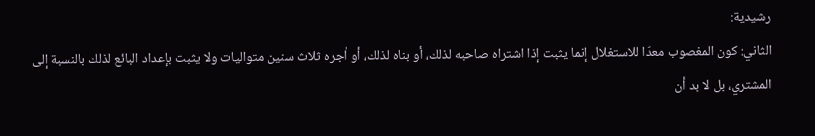رشيدية:
الثاني: کون المغصوب معدّا للاستغلال إنما يثبت إذا اشتراه صاحبه لذلك، أو بناه لذلك، أو اٰجره ثلاث سنين متواليات ولا يثبت بإعداد البائع لذلك بالنسبة إلى المشتري، بل لا بد أن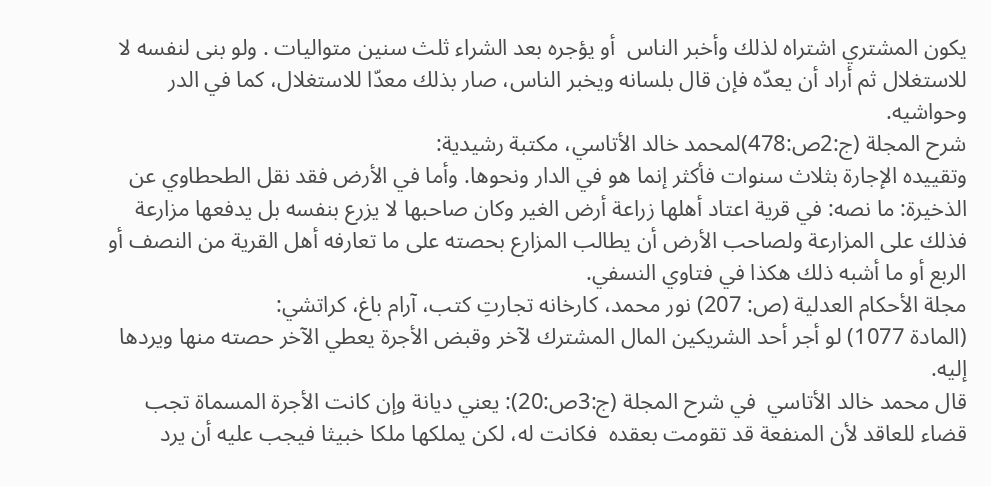يكون المشتري اشتراه لذلك وأخبر الناس  أو يؤجره بعد الشراء ثلث سنين متواليات . ولو بنى لنفسه لا للاستغلال ثم أراد أن يعدّه فإن قال بلسانه ويخبر الناس، صار بذلك معدّا للاستغلال، كما في الدر وحواشيه.
شرح المجلة (ج:2ص:478)لمحمد خالد الأتاسي، مكتبة رشيدية:
وتقییدہ الإجارة بثلاث سنوات فأكثر إنما هو في الدار ونحوها. وأما في الأرض فقد نقل الطحطاوي عن الذخيرة: ما نصه: في قرية اعتاد أهلها زراعة أرض الغير وكان صاحبها لا يزرع بنفسه بل يدفعها مزارعة فذلك على المزارعة ولصاحب الأرض أن يطالب المزارع بحصته على ما تعارفه أهل القرية من النصف أو الربع أو ما أشبه ذلك هكذا في فتاوي النسفي.
مجلة الأحكام العدلية (ص: 207) نور محمد، كارخانه تجارتِ كتب، آرام باغ، كراتشي:
(المادة 1077) لو أجر أحد الشريكين المال المشترك لآخر وقبض الأجرة يعطي الآخر حصته منها ويردها إليه.
قال محمد خالد الأتاسي  في شرح المجلة (ج:3ص:20): يعني ديانة وإن كانت الأجرة المسماة تجب قضاء للعاقد لأن المنفعة قد تقومت بعقده  فكانت له، لكن يملكها ملكا خبيثا فيجب عليه أن يرد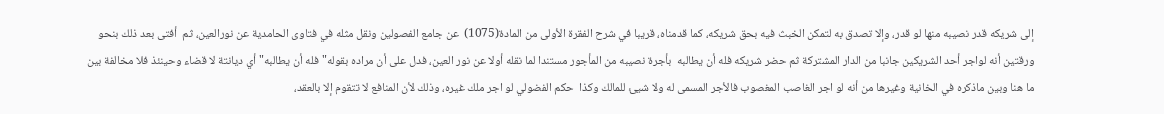إلى شريكه قدر نصيبه منها لو قدر، وإلا تصدق به لتمكن الخبث فيه بحق شريكه، كما قدمناه، قريبا في شرح الفقرة الأولى من المادة(1075)  عن جامع الفصولين ونقل مثله في فتاوى الحامدية عن نورالعين، ثم  أفتى بعد ذلك بنحو  ورقتين أنه لواجر أحد الشريكين جانبا من الدار المشتركة ثم حضر شريكه فله أن يطالبه  بأجرة نصيبه من المأجور مستندا لما نقله أولا عن نور العين، فدل على أن مراده بقوله"فله أن يطالبه" أي ديانتة لا قضاء وحينئذ فلا مخالفة بين ما هنا وبين ماذكره في الخانية وغيرها من أنه لو اجر الغاصب المغصوب فالأجر المسمى له ولا شيئ للمالك وكذا  حكم الفضولي لو اجر ملك غيره، وذلك لأن المنافع لا تتقوم إلا بالعقد،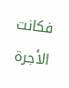فكانت الأجرة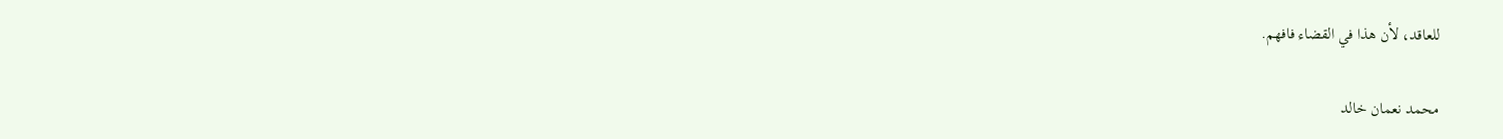للعاقد، لأن هذا في القضاء فافهم.

محمد نعمان خالد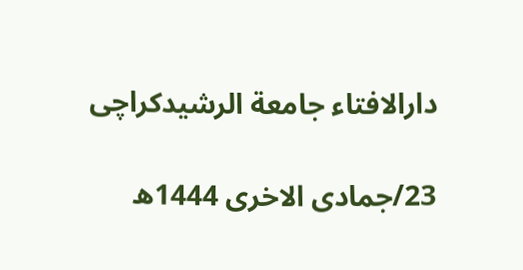دارالافتاء جامعة الرشیدکراچی

23/جمادى الاخرى 1444ھ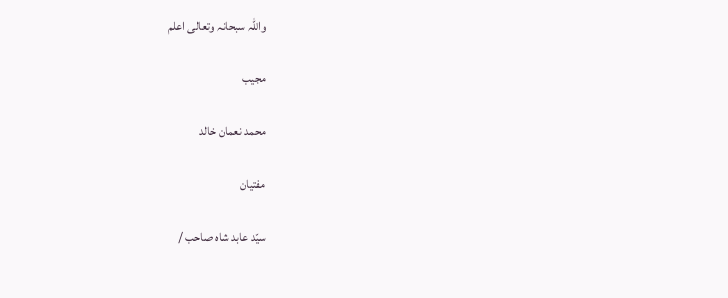واللہ سبحانہ وتعالی اعلم

مجیب

محمد نعمان خالد

مفتیان

سیّد عابد شاہ صاحب /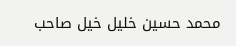محمد حسین خلیل خیل صاحب